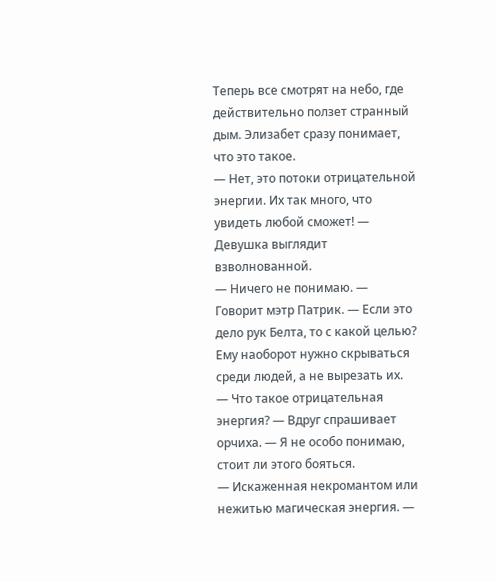Теперь все смотрят на небо, где действительно ползет странный дым. Элизабет сразу понимает, что это такое.
— Нет, это потоки отрицательной энергии. Их так много, что увидеть любой сможет! — Девушка выглядит взволнованной.
— Ничего не понимаю. — Говорит мэтр Патрик. — Если это дело рук Белта, то с какой целью? Ему наоборот нужно скрываться среди людей, а не вырезать их.
— Что такое отрицательная энергия? — Вдруг спрашивает орчиха. — Я не особо понимаю, стоит ли этого бояться.
— Искаженная некромантом или нежитью магическая энергия. —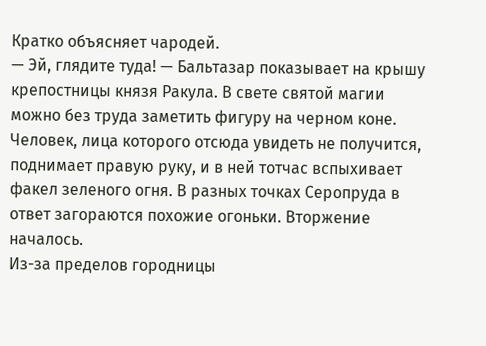Кратко объясняет чародей.
— Эй, глядите туда! — Бальтазар показывает на крышу крепостницы князя Ракула. В свете святой магии можно без труда заметить фигуру на черном коне. Человек, лица которого отсюда увидеть не получится, поднимает правую руку, и в ней тотчас вспыхивает факел зеленого огня. В разных точках Серопруда в ответ загораются похожие огоньки. Вторжение началось.
Из-за пределов городницы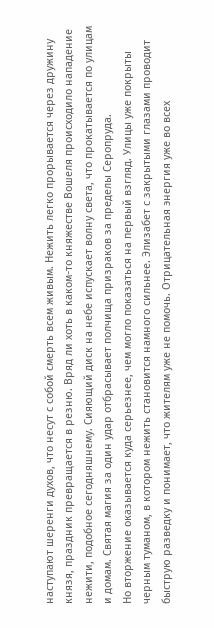наступают шеренги духов, что несут с собой смерть всем живым. Нежить легко прорывается через дружину князя, праздник превращается в резню. Вряд ли хоть в каком-то княжестве Вошеля происходило нападение нежити, подобное сегодняшнему. Сияющий диск на небе испускает волну света, что прокатывается по улицам и домам. Святая магия за один удар отбрасывает полчища призраков за пределы Серопруда.
Но вторжение оказывается куда серьезнее, чем могло показаться на первый взгляд. Улицы уже покрыты черным туманом, в котором нежить становится намного сильнее. Элизабет с закрытыми глазами проводит быструю разведку и понимает, что жителям уже не помочь. Отрицательная энергия уже во всех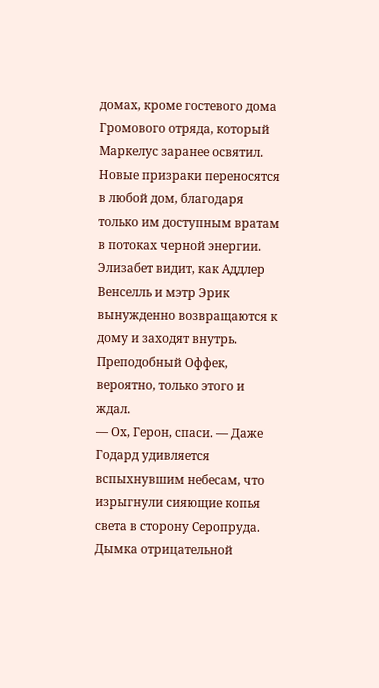домах, кроме гостевого дома Громового отряда, который Маркелус заранее освятил. Новые призраки переносятся в любой дом, благодаря только им доступным вратам в потоках черной энергии.
Элизабет видит, как Аддлер Венселль и мэтр Эрик вынужденно возвращаются к дому и заходят внутрь. Преподобный Оффек, вероятно, только этого и ждал.
— Ох, Герон, спаси. — Даже Годард удивляется вспыхнувшим небесам, что изрыгнули сияющие копья света в сторону Серопруда. Дымка отрицательной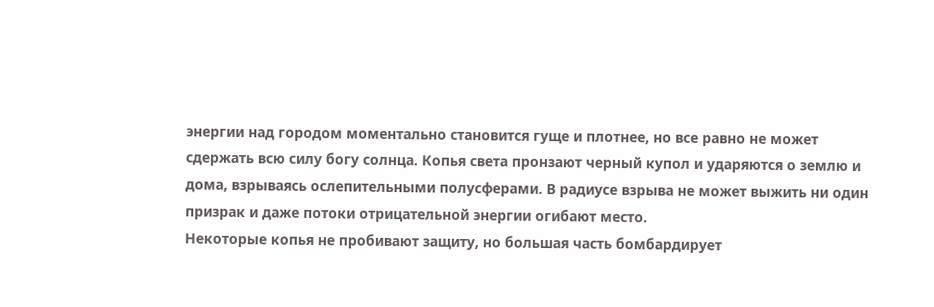энергии над городом моментально становится гуще и плотнее, но все равно не может сдержать всю силу богу солнца. Копья света пронзают черный купол и ударяются о землю и дома, взрываясь ослепительными полусферами. В радиусе взрыва не может выжить ни один призрак и даже потоки отрицательной энергии огибают место.
Некоторые копья не пробивают защиту, но большая часть бомбардирует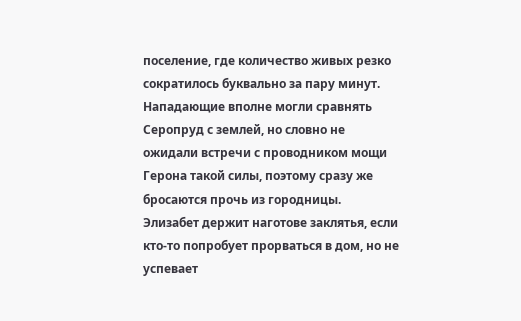поселение, где количество живых резко сократилось буквально за пару минут. Нападающие вполне могли сравнять Серопруд с землей, но словно не ожидали встречи с проводником мощи Герона такой силы, поэтому сразу же бросаются прочь из городницы.
Элизабет держит наготове заклятья, если кто-то попробует прорваться в дом, но не успевает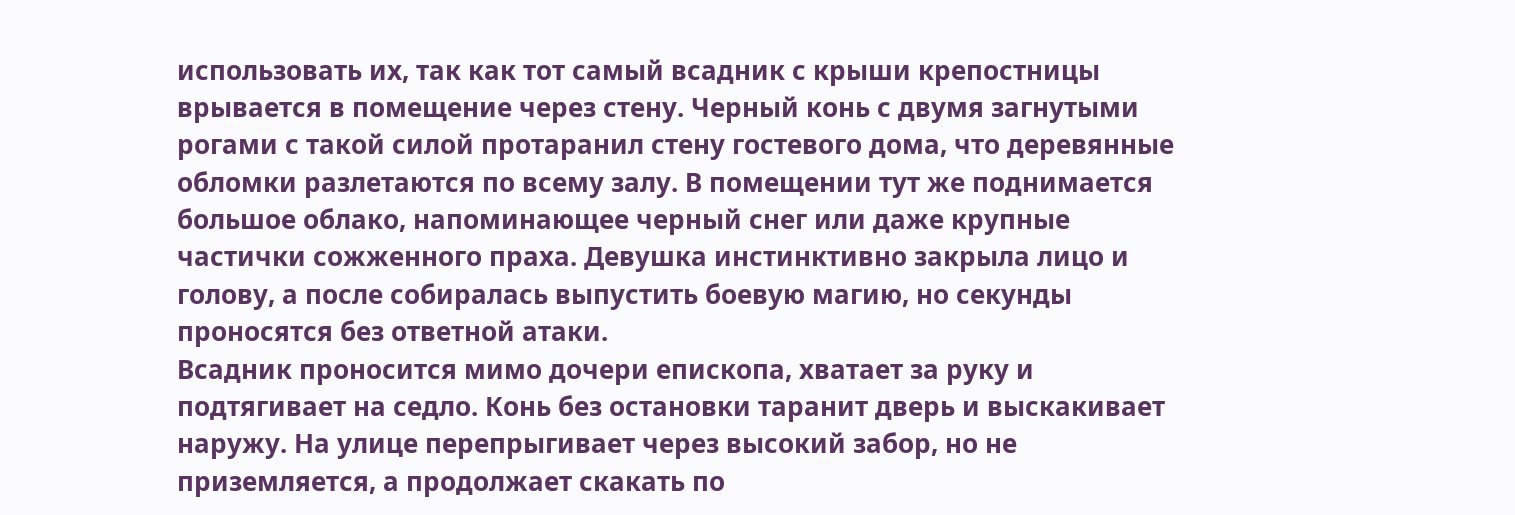использовать их, так как тот самый всадник с крыши крепостницы врывается в помещение через стену. Черный конь с двумя загнутыми рогами с такой силой протаранил стену гостевого дома, что деревянные обломки разлетаются по всему залу. В помещении тут же поднимается большое облако, напоминающее черный снег или даже крупные частички сожженного праха. Девушка инстинктивно закрыла лицо и голову, а после собиралась выпустить боевую магию, но секунды проносятся без ответной атаки.
Всадник проносится мимо дочери епископа, хватает за руку и подтягивает на седло. Конь без остановки таранит дверь и выскакивает наружу. На улице перепрыгивает через высокий забор, но не приземляется, а продолжает скакать по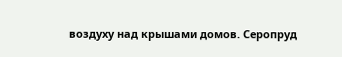воздуху над крышами домов. Серопруд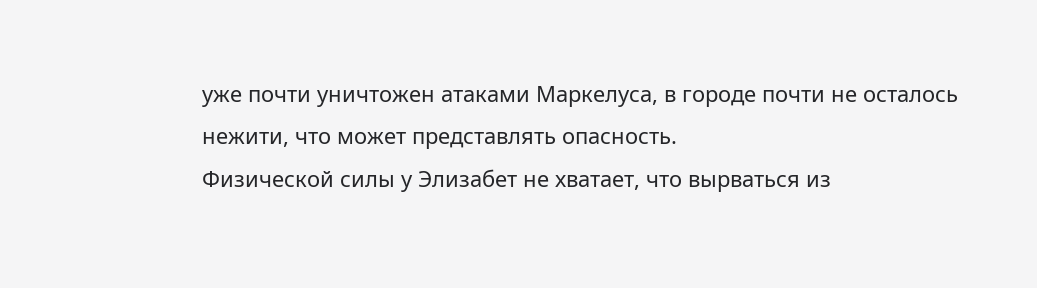уже почти уничтожен атаками Маркелуса, в городе почти не осталось нежити, что может представлять опасность.
Физической силы у Элизабет не хватает, что вырваться из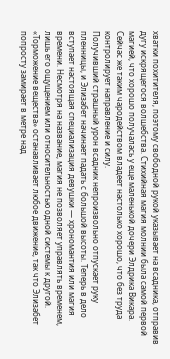хватки похитителя, поэтому свободной рукой указывает на всадника, отправив дугу искрящегося волшебства. Стихийная магия молнии была самой первой магией, что хорошо получалась у еще маленькой дочери Элдрика Викара. Сейчас же таким чародейством владеет настолько хорошо, что без труда контролирует направление и силу.
Получивший страшный урон всадник непроизвольно отпускает руку пленницы, и Элизабет начинает падать с большой высоты. Теперь в дело вступает настоящая специализация девушки — хрономантия или магия времени. Несмотря на название, магия не позволяет управлять временем, лишь его ощущением или относительностью одной системы к другой. «Торможение вещества» останавливает любое движение, так что Элизабет попросту замирает в метре над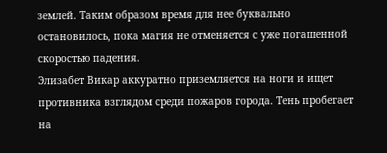землей. Таким образом время для нее буквально остановилось, пока магия не отменяется с уже погашенной скоростью падения.
Элизабет Викар аккуратно приземляется на ноги и ищет противника взглядом среди пожаров города. Тень пробегает на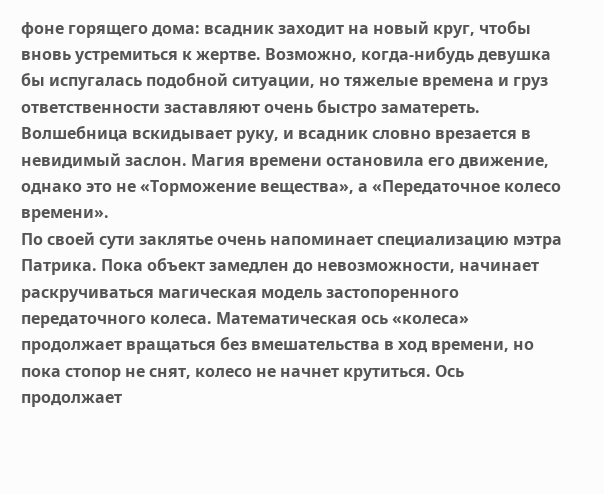фоне горящего дома: всадник заходит на новый круг, чтобы вновь устремиться к жертве. Возможно, когда-нибудь девушка бы испугалась подобной ситуации, но тяжелые времена и груз ответственности заставляют очень быстро заматереть. Волшебница вскидывает руку, и всадник словно врезается в невидимый заслон. Магия времени остановила его движение, однако это не «Торможение вещества», а «Передаточное колесо времени».
По своей сути заклятье очень напоминает специализацию мэтра Патрика. Пока объект замедлен до невозможности, начинает раскручиваться магическая модель застопоренного передаточного колеса. Математическая ось «колеса» продолжает вращаться без вмешательства в ход времени, но пока стопор не снят, колесо не начнет крутиться. Ось продолжает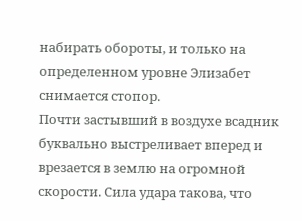набирать обороты, и только на определенном уровне Элизабет снимается стопор.
Почти застывший в воздухе всадник буквально выстреливает вперед и врезается в землю на огромной скорости. Сила удара такова, что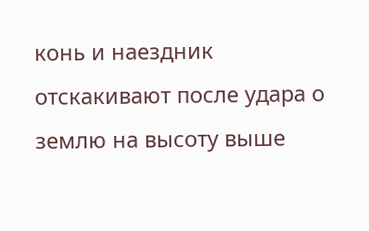конь и наездник отскакивают после удара о землю на высоту выше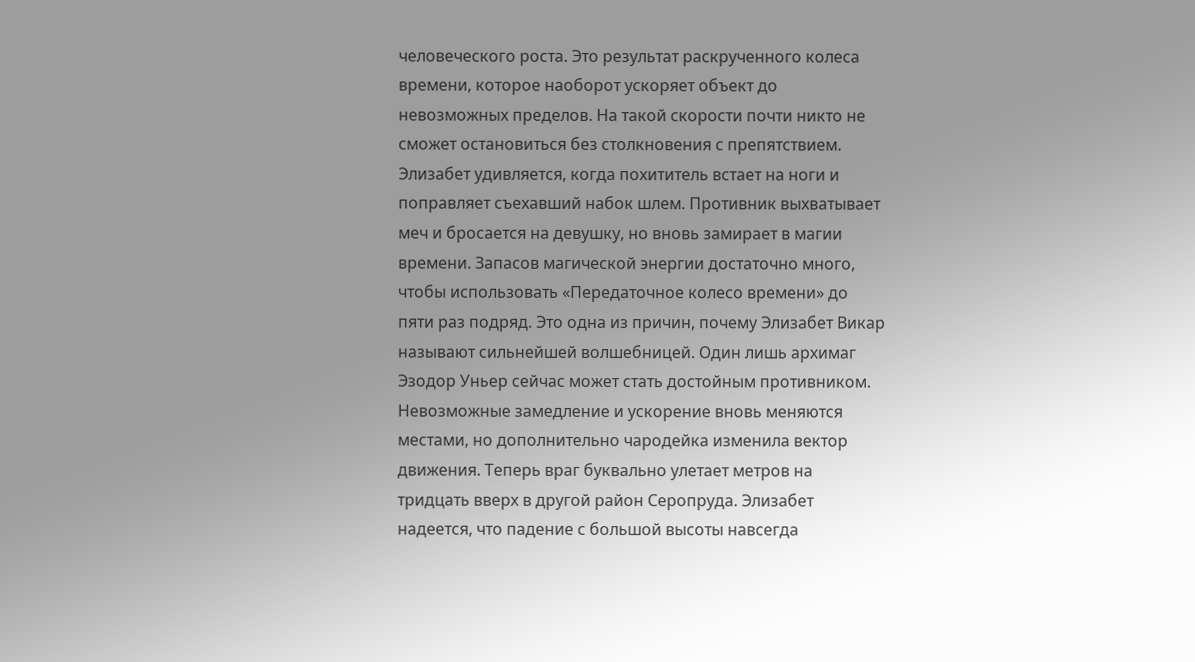человеческого роста. Это результат раскрученного колеса времени, которое наоборот ускоряет объект до невозможных пределов. На такой скорости почти никто не сможет остановиться без столкновения с препятствием.
Элизабет удивляется, когда похититель встает на ноги и поправляет съехавший набок шлем. Противник выхватывает меч и бросается на девушку, но вновь замирает в магии времени. Запасов магической энергии достаточно много, чтобы использовать «Передаточное колесо времени» до пяти раз подряд. Это одна из причин, почему Элизабет Викар называют сильнейшей волшебницей. Один лишь архимаг Эзодор Уньер сейчас может стать достойным противником.
Невозможные замедление и ускорение вновь меняются местами, но дополнительно чародейка изменила вектор движения. Теперь враг буквально улетает метров на тридцать вверх в другой район Серопруда. Элизабет надеется, что падение с большой высоты навсегда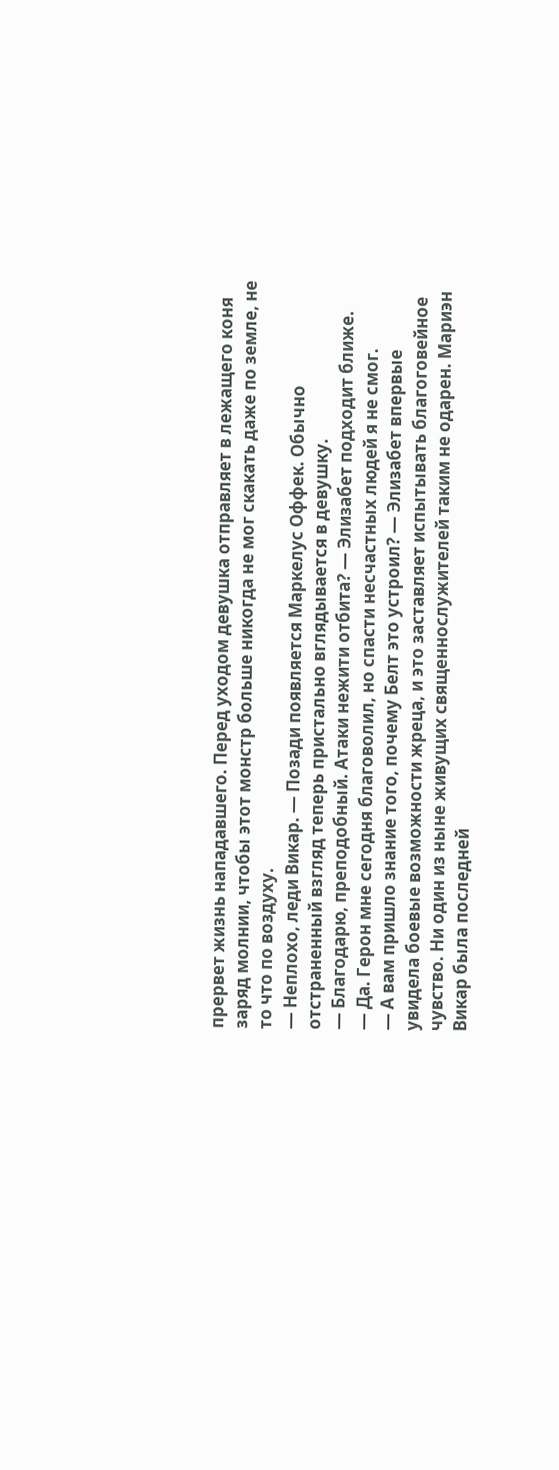прервет жизнь нападавшего. Перед уходом девушка отправляет в лежащего коня заряд молнии, чтобы этот монстр больше никогда не мог скакать даже по земле, не то что по воздуху.
— Неплохо, леди Викар. — Позади появляется Маркелус Оффек. Обычно отстраненный взгляд теперь пристально вглядывается в девушку.
— Благодарю, преподобный. Атаки нежити отбита? — Элизабет подходит ближе.
— Да. Герон мне сегодня благоволил, но спасти несчастных людей я не смог.
— А вам пришло знание того, почему Белт это устроил? — Элизабет впервые увидела боевые возможности жреца, и это заставляет испытывать благоговейное чувство. Ни один из ныне живущих священнослужителей таким не одарен. Мариэн Викар была последней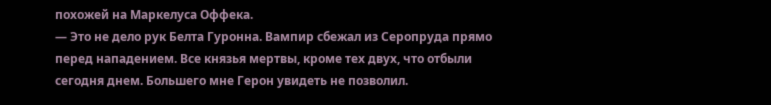похожей на Маркелуса Оффека.
— Это не дело рук Белта Гуронна. Вампир сбежал из Серопруда прямо перед нападением. Все князья мертвы, кроме тех двух, что отбыли сегодня днем. Большего мне Герон увидеть не позволил.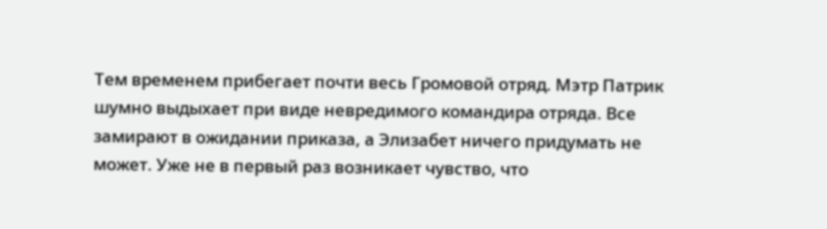Тем временем прибегает почти весь Громовой отряд. Мэтр Патрик шумно выдыхает при виде невредимого командира отряда. Все замирают в ожидании приказа, а Элизабет ничего придумать не может. Уже не в первый раз возникает чувство, что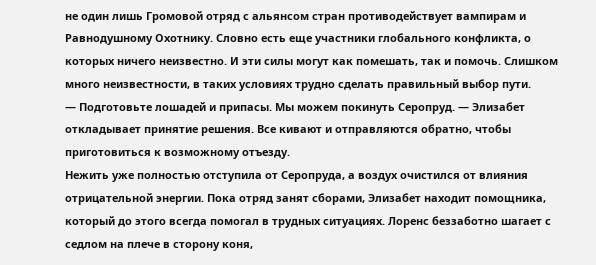не один лишь Громовой отряд с альянсом стран противодействует вампирам и Равнодушному Охотнику. Словно есть еще участники глобального конфликта, о которых ничего неизвестно. И эти силы могут как помешать, так и помочь. Слишком много неизвестности, в таких условиях трудно сделать правильный выбор пути.
— Подготовьте лошадей и припасы. Мы можем покинуть Серопруд. — Элизабет откладывает принятие решения. Все кивают и отправляются обратно, чтобы приготовиться к возможному отъезду.
Нежить уже полностью отступила от Серопруда, а воздух очистился от влияния отрицательной энергии. Пока отряд занят сборами, Элизабет находит помощника, который до этого всегда помогал в трудных ситуациях. Лоренс беззаботно шагает с седлом на плече в сторону коня,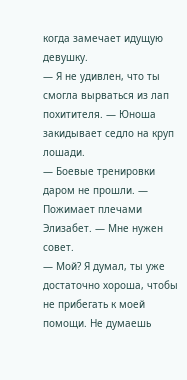когда замечает идущую девушку.
— Я не удивлен, что ты смогла вырваться из лап похитителя. — Юноша закидывает седло на круп лошади.
— Боевые тренировки даром не прошли. — Пожимает плечами Элизабет. — Мне нужен совет.
— Мой? Я думал, ты уже достаточно хороша, чтобы не прибегать к моей помощи. Не думаешь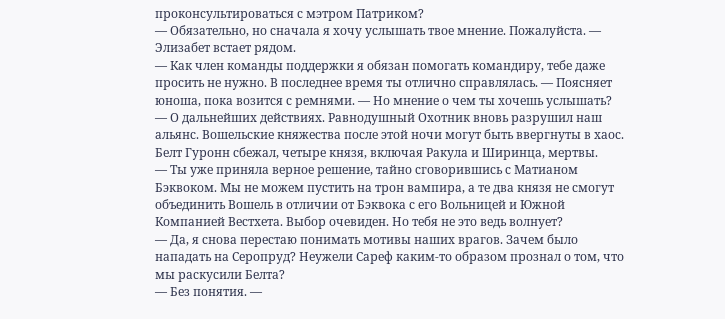проконсультироваться с мэтром Патриком?
— Обязательно, но сначала я хочу услышать твое мнение. Пожалуйста. — Элизабет встает рядом.
— Как член команды поддержки я обязан помогать командиру, тебе даже просить не нужно. В последнее время ты отлично справлялась. — Поясняет юноша, пока возится с ремнями. — Но мнение о чем ты хочешь услышать?
— О дальнейших действиях. Равнодушный Охотник вновь разрушил наш альянс. Вошельские княжества после этой ночи могут быть ввергнуты в хаос. Белт Гуронн сбежал, четыре князя, включая Ракула и Ширинца, мертвы.
— Ты уже приняла верное решение, тайно сговорившись с Матианом Бэквоком. Мы не можем пустить на трон вампира, а те два князя не смогут объединить Вошель в отличии от Бэквока с его Вольницей и Южной Компанией Вестхета. Выбор очевиден. Но тебя не это ведь волнует?
— Да, я снова перестаю понимать мотивы наших врагов. Зачем было нападать на Серопруд? Неужели Сареф каким-то образом прознал о том, что мы раскусили Белта?
— Без понятия. —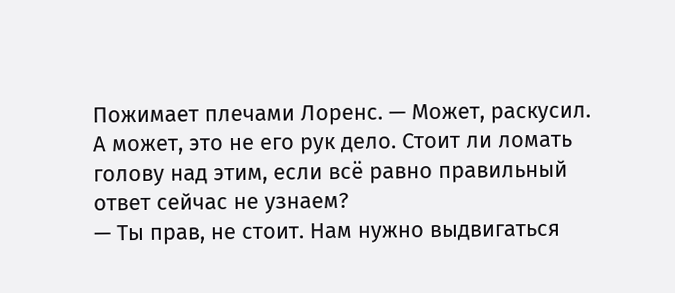Пожимает плечами Лоренс. — Может, раскусил. А может, это не его рук дело. Стоит ли ломать голову над этим, если всё равно правильный ответ сейчас не узнаем?
— Ты прав, не стоит. Нам нужно выдвигаться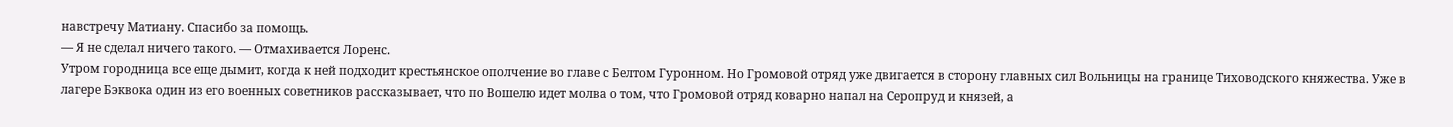навстречу Матиану. Спасибо за помощь.
— Я не сделал ничего такого. — Отмахивается Лоренс.
Утром городница все еще дымит, когда к ней подходит крестьянское ополчение во главе с Белтом Гуронном. Но Громовой отряд уже двигается в сторону главных сил Вольницы на границе Тиховодского княжества. Уже в лагере Бэквока один из его военных советников рассказывает, что по Вошелю идет молва о том, что Громовой отряд коварно напал на Серопруд и князей, а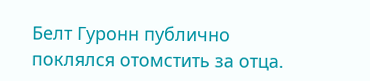Белт Гуронн публично поклялся отомстить за отца.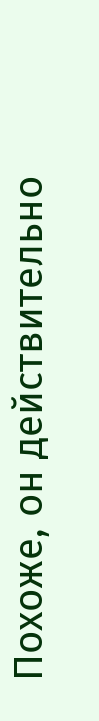Похоже, он действительно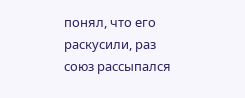понял, что его раскусили, раз союз рассыпался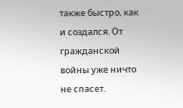также быстро, как и создался. От гражданской войны уже ничто не спасет.